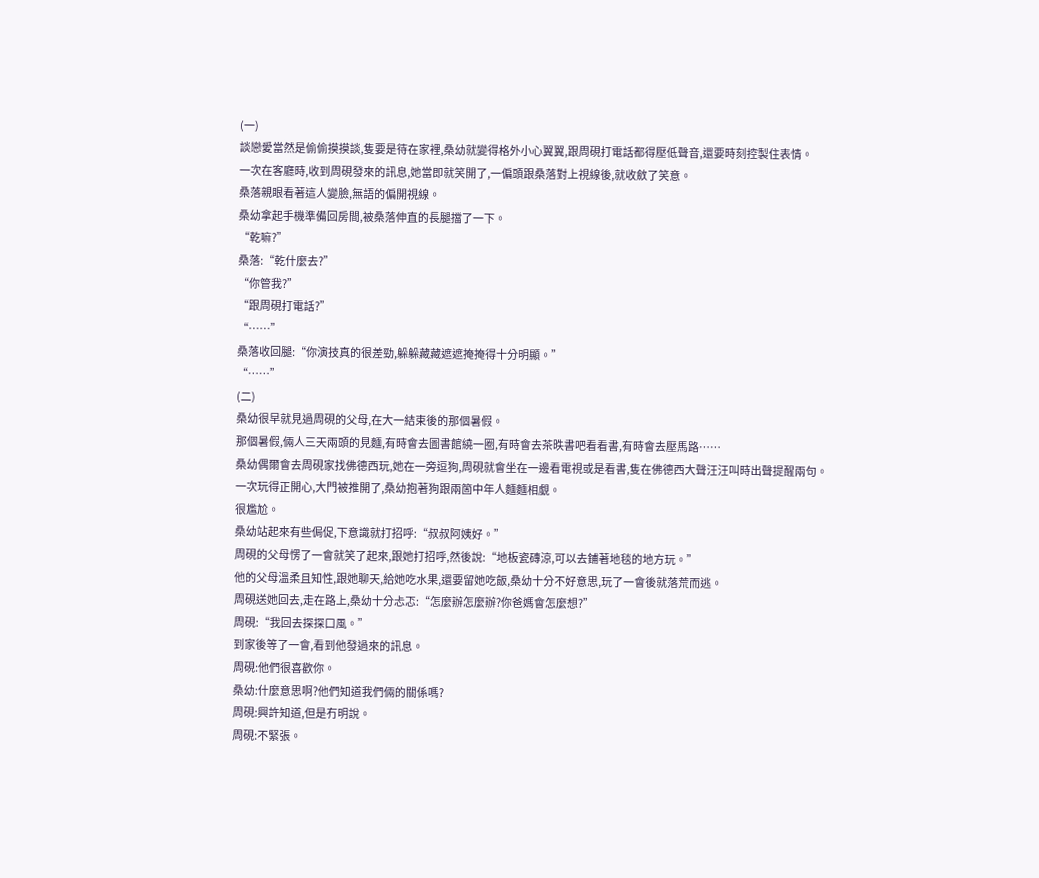(一)
談戀愛當然是偷偷摸摸談,隻要是待在家裡,桑幼就變得格外小心翼翼,跟周硯打電話都得壓低聲音,還要時刻控製住表情。
一次在客廳時,收到周硯發來的訊息,她當即就笑開了,一偏頭跟桑落對上視線後,就收斂了笑意。
桑落親眼看著這人變臉,無語的偏開視線。
桑幼拿起手機準備回房間,被桑落伸直的長腿擋了一下。
“乾嘛?”
桑落:“乾什麼去?”
“你管我?”
“跟周硯打電話?”
“……”
桑落收回腿:“你演技真的很差勁,躲躲藏藏遮遮掩掩得十分明顯。”
“……”
(二)
桑幼很早就見過周硯的父母,在大一結束後的那個暑假。
那個暑假,倆人三天兩頭的見麵,有時會去圖書館繞一圈,有時會去茶昳書吧看看書,有時會去壓馬路……
桑幼偶爾會去周硯家找佛德西玩,她在一旁逗狗,周硯就會坐在一邊看電視或是看書,隻在佛德西大聲汪汪叫時出聲提醒兩句。
一次玩得正開心,大門被推開了,桑幼抱著狗跟兩箇中年人麵麵相覷。
很尷尬。
桑幼站起來有些侷促,下意識就打招呼:“叔叔阿姨好。”
周硯的父母愣了一會就笑了起來,跟她打招呼,然後說:“地板瓷磚涼,可以去鋪著地毯的地方玩。”
他的父母溫柔且知性,跟她聊天,給她吃水果,還要留她吃飯,桑幼十分不好意思,玩了一會後就落荒而逃。
周硯送她回去,走在路上,桑幼十分忐忑:“怎麼辦怎麼辦?你爸媽會怎麼想?”
周硯:“我回去探探口風。”
到家後等了一會,看到他發過來的訊息。
周硯:他們很喜歡你。
桑幼:什麼意思啊?他們知道我們倆的關係嗎?
周硯:興許知道,但是冇明說。
周硯:不緊張。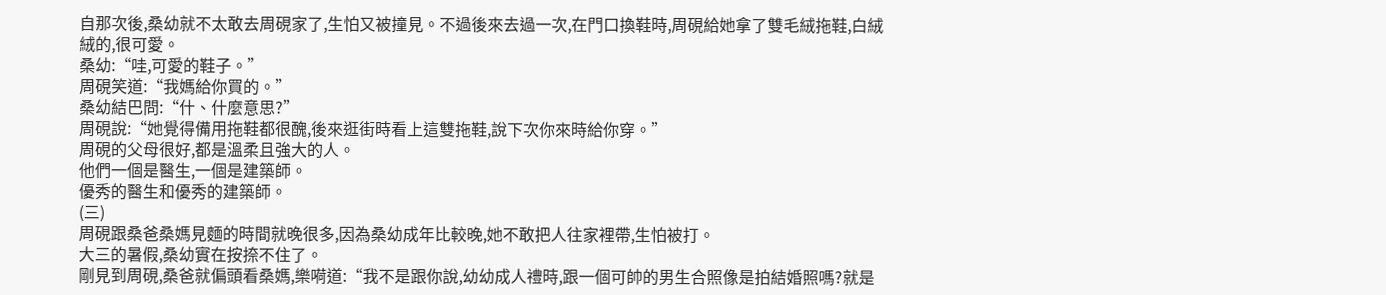自那次後,桑幼就不太敢去周硯家了,生怕又被撞見。不過後來去過一次,在門口換鞋時,周硯給她拿了雙毛絨拖鞋,白絨絨的,很可愛。
桑幼:“哇,可愛的鞋子。”
周硯笑道:“我媽給你買的。”
桑幼結巴問:“什、什麼意思?”
周硯說:“她覺得備用拖鞋都很醜,後來逛街時看上這雙拖鞋,說下次你來時給你穿。”
周硯的父母很好,都是溫柔且強大的人。
他們一個是醫生,一個是建築師。
優秀的醫生和優秀的建築師。
(三)
周硯跟桑爸桑媽見麵的時間就晚很多,因為桑幼成年比較晚,她不敢把人往家裡帶,生怕被打。
大三的暑假,桑幼實在按捺不住了。
剛見到周硯,桑爸就偏頭看桑媽,樂嗬道:“我不是跟你說,幼幼成人禮時,跟一個可帥的男生合照像是拍結婚照嗎?就是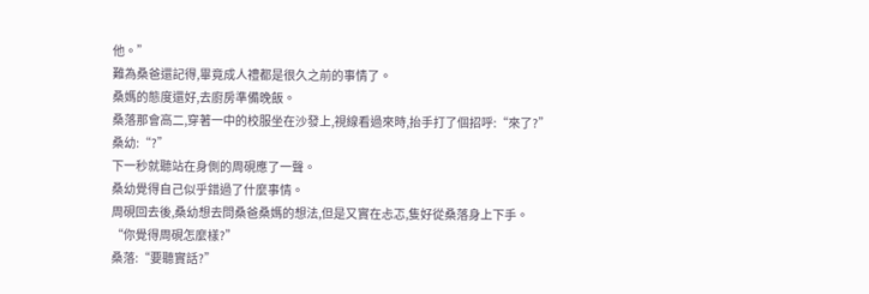他。”
難為桑爸還記得,畢竟成人禮都是很久之前的事情了。
桑媽的態度還好,去廚房準備晚飯。
桑落那會高二,穿著一中的校服坐在沙發上,視線看過來時,抬手打了個招呼:“來了?”
桑幼:“?”
下一秒就聽站在身側的周硯應了一聲。
桑幼覺得自己似乎錯過了什麼事情。
周硯回去後,桑幼想去問桑爸桑媽的想法,但是又實在忐忑,隻好從桑落身上下手。
“你覺得周硯怎麼樣?”
桑落:“要聽實話?”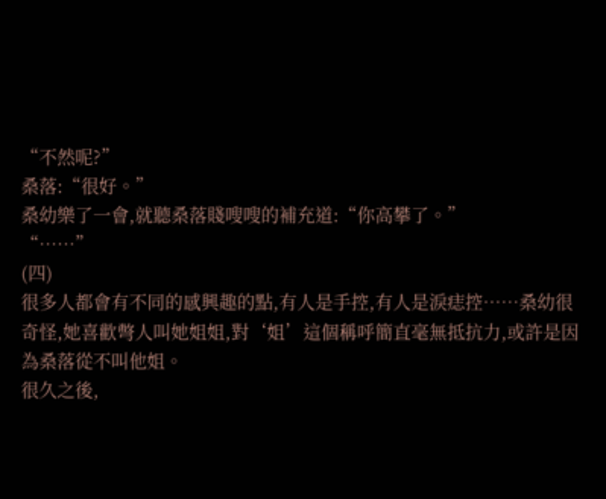“不然呢?”
桑落:“很好。”
桑幼樂了一會,就聽桑落賤嗖嗖的補充道:“你高攀了。”
“……”
(四)
很多人都會有不同的感興趣的點,有人是手控,有人是淚痣控……桑幼很奇怪,她喜歡彆人叫她姐姐,對‘姐’這個稱呼簡直毫無抵抗力,或許是因為桑落從不叫他姐。
很久之後,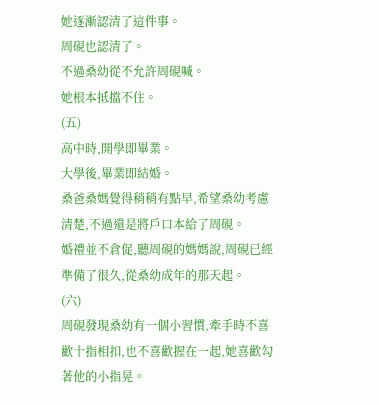她逐漸認清了這件事。
周硯也認清了。
不過桑幼從不允許周硯喊。
她根本抵擋不住。
(五)
高中時,開學即畢業。
大學後,畢業即結婚。
桑爸桑媽覺得稍稍有點早,希望桑幼考慮清楚,不過還是將戶口本給了周硯。
婚禮並不倉促,聽周硯的媽媽說,周硯已經準備了很久,從桑幼成年的那天起。
(六)
周硯發現桑幼有一個小習慣,牽手時不喜歡十指相扣,也不喜歡握在一起,她喜歡勾著他的小指晃。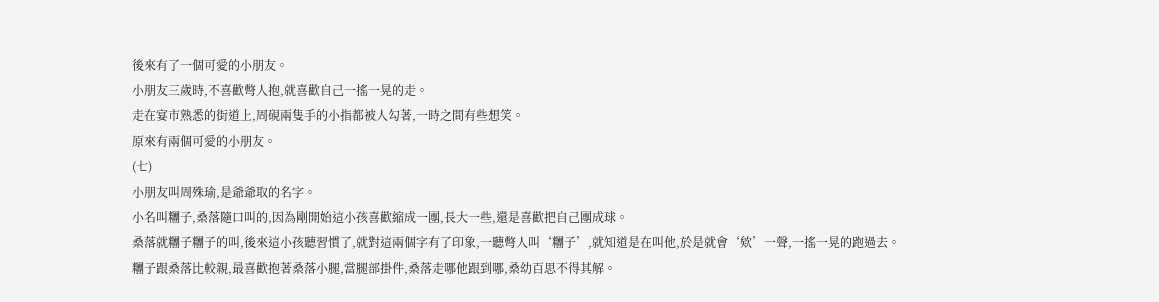後來有了一個可愛的小朋友。
小朋友三歲時,不喜歡彆人抱,就喜歡自己一搖一晃的走。
走在宴市熟悉的街道上,周硯兩隻手的小指都被人勾著,一時之間有些想笑。
原來有兩個可愛的小朋友。
(七)
小朋友叫周殊瑜,是爺爺取的名字。
小名叫糰子,桑落隨口叫的,因為剛開始這小孩喜歡縮成一團,長大一些,還是喜歡把自己團成球。
桑落就糰子糰子的叫,後來這小孩聽習慣了,就對這兩個字有了印象,一聽彆人叫‘糰子’,就知道是在叫他,於是就會‘欸’一聲,一搖一晃的跑過去。
糰子跟桑落比較親,最喜歡抱著桑落小腿,當腿部掛件,桑落走哪他跟到哪,桑幼百思不得其解。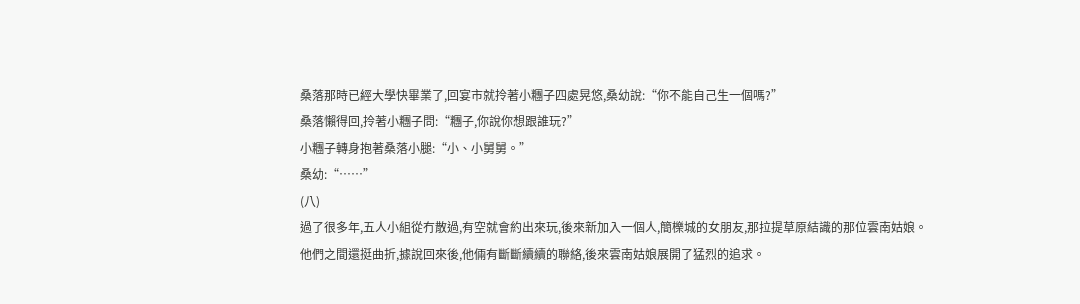桑落那時已經大學快畢業了,回宴市就拎著小糰子四處晃悠,桑幼說:“你不能自己生一個嗎?”
桑落懶得回,拎著小糰子問:“糰子,你說你想跟誰玩?”
小糰子轉身抱著桑落小腿:“小、小舅舅。”
桑幼:“……”
(八)
過了很多年,五人小組從冇散過,有空就會約出來玩,後來新加入一個人,簡櫟城的女朋友,那拉提草原結識的那位雲南姑娘。
他們之間還挺曲折,據說回來後,他倆有斷斷續續的聯絡,後來雲南姑娘展開了猛烈的追求。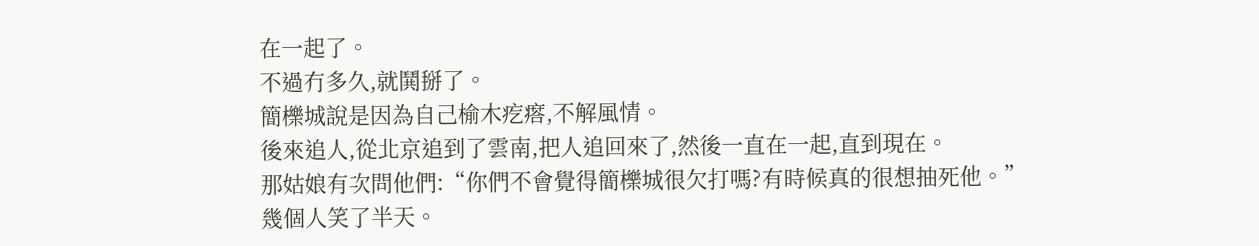在一起了。
不過冇多久,就鬨掰了。
簡櫟城說是因為自己榆木疙瘩,不解風情。
後來追人,從北京追到了雲南,把人追回來了,然後一直在一起,直到現在。
那姑娘有次問他們:“你們不會覺得簡櫟城很欠打嗎?有時候真的很想抽死他。”
幾個人笑了半天。